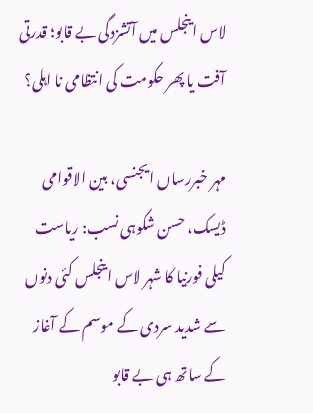لاس اینجلس میں آتشزدگی بے قابو؛ قدرتی آفت یا پھر حکومت کی انتظامی نا اہلی؟

مہر خبررساں ایجنسی، بین الاقوامی ڈیسک، حسن شکوہی نسب: ریاست کیلی فورنیا کا شہر لاس اینجلس کئی دنوں سے شدید سردی کے موسم کے آغاز کے ساتھ ہی بے قابو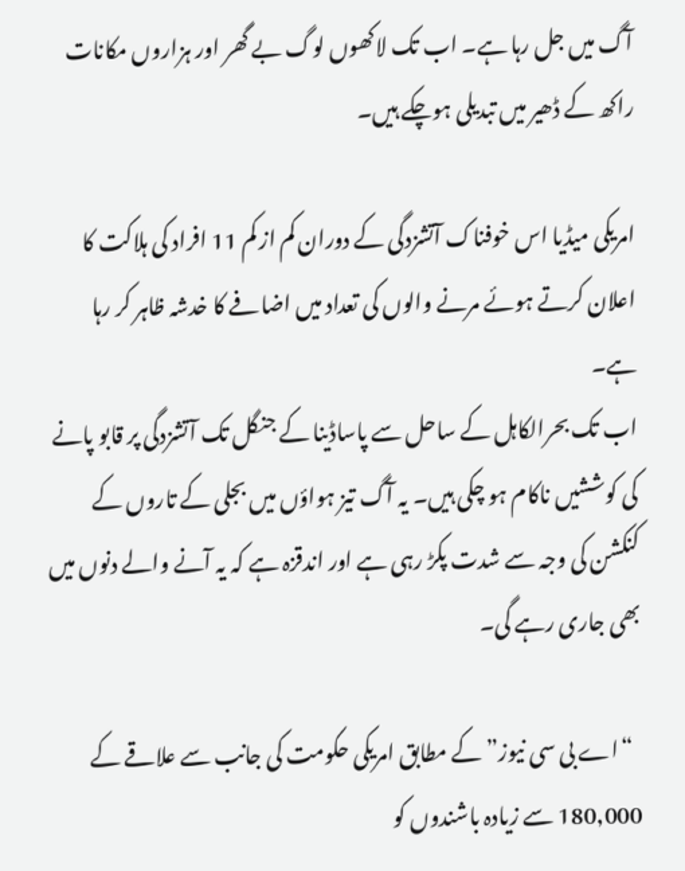آگ میں جل رہا ہے۔ اب تک لاکھوں لوگ بے گھر اور ہزاروں مکانات راکھ کے ڈھیر میں تبدیلی ہوچکے ہیں۔

امریکی میڈیا اس خوفناک آتشزدگی کے دوران کم از کم 11 افراد کی ہلاکت کا اعلان کرتے ہوئے مرنے والوں کی تعداد میں اضافے کا خدشہ ظاہر کر رہا ہے۔
اب تک بحرالکاہل کے ساحل سے پاساڈینا کے جنگل تک آتشزدگی پر قابو پانے کی کوششیں ناکام ہو چکی ہیں۔ یہ آگ تیز ہواؤں میں بجلی کے تاروں کے کنکشن کی وجہ سے شدت پکڑ رہی ہے اور اندقزہ ہے کہ یہ آنے والے دنوں میں بھی جاری رہے گی۔

  “اے بی سی نیوز” کے مطابق امریکی حکومت کی جانب سے علاقے کے 180,000 سے زیادہ باشندوں کو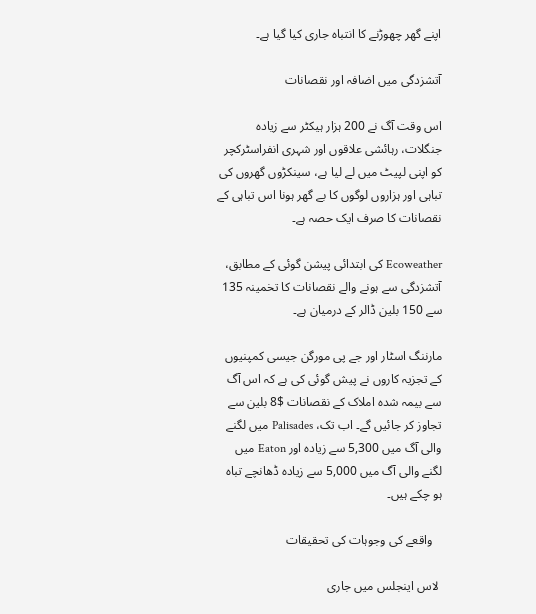اپنے گھر چھوڑنے کا انتباہ جاری کیا گیا ہے۔

آتشزدگی میں اضافہ اور نقصانات

اس وقت آگ نے 200 ہزار ہیکٹر سے زیادہ جنگلات، رہائشی علاقوں اور شہری انفراسٹرکچر کو اپنی لپیٹ میں لے لیا ہے، سینکڑوں گھروں کی تباہی اور ہزاروں لوگوں کا بے گھر ہونا اس تباہی کے نقصانات کا صرف ایک حصہ ہے۔

Ecoweather کی ابتدائی پیشن گوئی کے مطابق، آتشزدگی سے ہونے والے نقصانات کا تخمینہ 135 سے 150 بلین ڈالر کے درمیان ہے۔

مارننگ اسٹار اور جے پی مورگن جیسی کمپنیوں کے تجزیہ کاروں نے پیش گوئی کی ہے کہ اس آگ سے بیمہ شدہ املاک کے نقصانات $8 بلین سے تجاوز کر جائیں گے۔ اب تک، Palisades میں لگنے والی آگ میں 5,300 سے زیادہ اور Eaton میں لگنے والی آگ میں 5,000 سے زیادہ ڈھانچے تباہ ہو چکے ہیں۔

   واقعے کی وجوہات کی تحقیقات

 لاس اینجلس میں جاری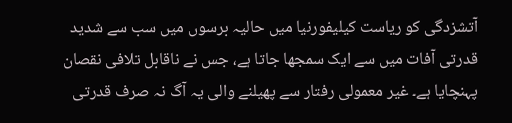آتشزدگی کو ریاست کیلیفورنیا میں حالیہ برسوں میں سب سے شدید قدرتی آفات میں سے ایک سمجھا جاتا ہے، جس نے ناقابل تلافی نقصان پہنچایا ہے۔ غیر معمولی رفتار سے پھیلنے والی یہ آگ نہ صرف قدرتی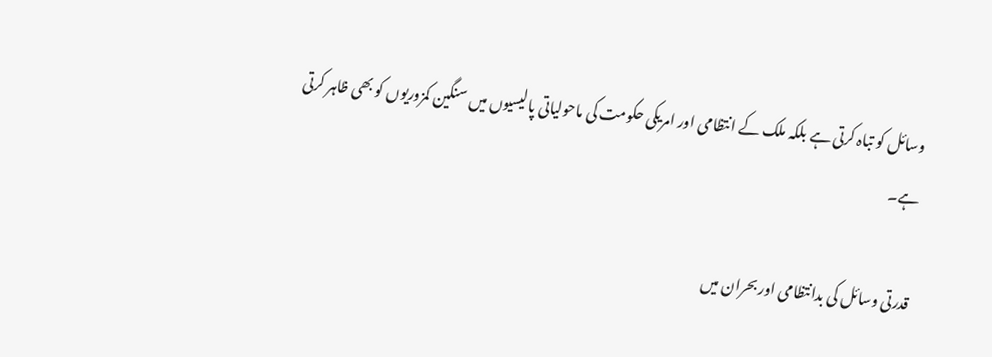وسائل کو تباہ کرتی ہے بلکہ ملک کے انتظامی اور امریکی حکومت کی ماحولیاتی پالیسیوں میں سنگین کمزوریوں کو بھی ظاہر کرتی ہے۔

قدرتی وسائل کی بدانتظامی اور بحران میں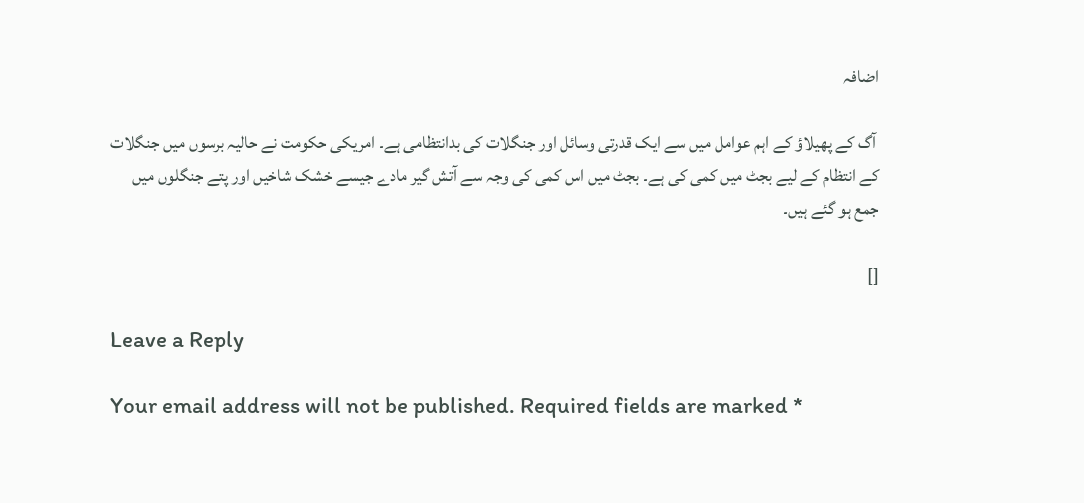اضافہ

 آگ کے پھیلاؤ کے اہم عوامل میں سے ایک قدرتی وسائل اور جنگلات کی بدانتظامی ہے۔ امریکی حکومت نے حالیہ برسوں میں جنگلات کے انتظام کے لیے بجٹ میں کمی کی ہے۔ بجٹ میں اس کمی کی وجہ سے آتش گیر مادے جیسے خشک شاخیں اور پتے جنگلوں میں جمع ہو گئے ہیں۔

[]

Leave a Reply

Your email address will not be published. Required fields are marked *